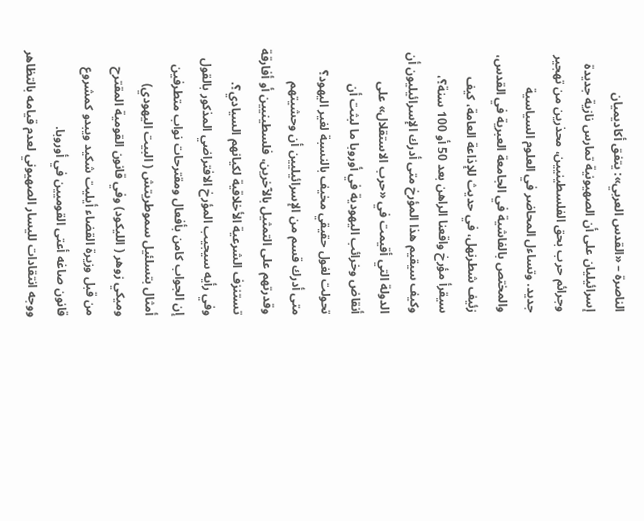الناصرة – «القدس العربي»: يتفق أكاديميان إسرائيليان على أن الصهيونية تمارس نازية جديدة وجرائم حرب بحق الفلسطينيين، محذرين من تهجير جديد. وتساءل المحاضر في العلوم السياسية والمختص بالفاشية في الجامعة العبرية في القدس، زئيف شطرنهل، في حديث للإذاعة العامة، كيف سيقرأ مؤرخ واقعنا الراهن بعد 50 أو 100 سنة؟، وكيف سيقيم هذا المؤرخ متى أدرك الإسرائيليون أن الدولة التي أقيمت في «حرب الاستقلال» على أنقاض وخرائب اليهودية في أوروبا ما لبثت أن تحولت لغول حقيقي مخيف بالنسبة لغير اليهود؟ متى أدرك قسم من الإسرائيليين أن وحشيتهم وقدرتهم على التمثيل بالآخرين، فلسطينيين أو أفارقة تستنزف الشرعية الأخلاقية لكيانهم السيادي؟.
وفي رأيه سيجيب المؤرخ الافتراضي المذكور بالقول إن الجواب كامن بأفعال ومقترحات نواب متطرفين أمثال بتسلئيل سموطريتش ( البيت اليهودي) وميكي زوهر ( الليكود) وفي قانون القومية المقترح من قبل وزيرة القضاء أيليت شكيد ويبدو كمشروع قانون صاغه أعتى القوميين في أوروبا.
ووجه انتقادات لليسار الصهيوني لعدم قيامه بالتظاهر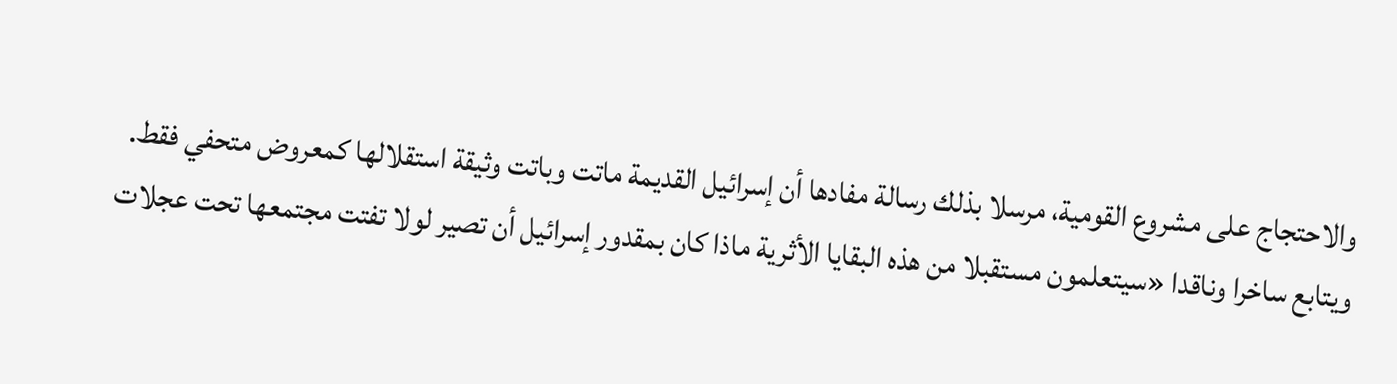والاحتجاج على مشروع القومية، مرسلا بذلك رسالة مفادها أن إسرائيل القديمة ماتت وباتت وثيقة استقلالها كمعروض متحفي فقط. ويتابع ساخرا وناقدا «سيتعلمون مستقبلا من هذه البقايا الأثرية ماذا كان بمقدور إسرائيل أن تصير لولا تفتت مجتمعها تحت عجلات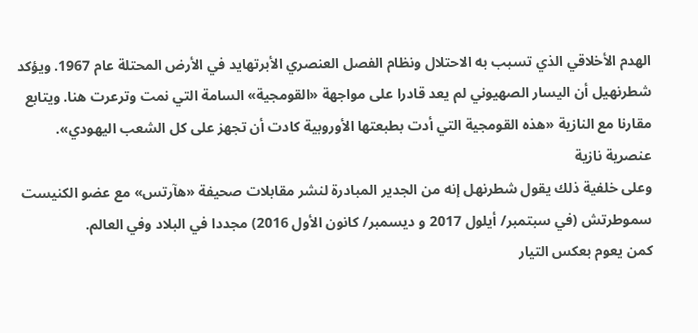الهدم الأخلاقي الذي تسبب به الاحتلال ونظام الفصل العنصري الأبرتهايد في الأرض المحتلة عام 1967. ويؤكد شطرنهيل أن اليسار الصهيوني لم يعد قادرا على مواجهة «القومجية» السامة التي نمت وترعرت هنا. ويتابع مقارنا مع النازية «هذه القومجية التي أدت بطبعتها الأوروبية كادت أن تجهز على كل الشعب اليهودي».
عنصرية نازية
وعلى خلفية ذلك يقول شطرنهل إنه من الجدير المبادرة لنشر مقابلات صحيفة «هآرتس» مع عضو الكنيست سموطرتش (في سبتمبر/ أيلول 2017 و ديسمبر/ كانون الأول 2016) مجددا في البلاد وفي العالم.
كمن يعوم بعكس التيار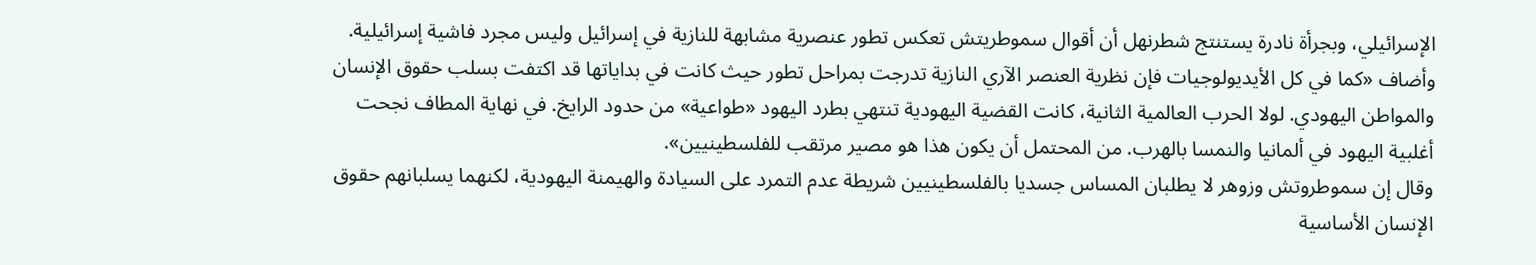الإسرائيلي، وبجرأة نادرة يستنتج شطرنهل أن أقوال سموطريتش تعكس تطور عنصرية مشابهة للنازية في إسرائيل وليس مجرد فاشية إسرائيلية. وأضاف «كما في كل الأيديولوجيات فإن نظرية العنصر الآري النازية تدرجت بمراحل تطور حيث كانت في بداياتها قد اكتفت بسلب حقوق الإنسان والمواطن اليهودي. لولا الحرب العالمية الثانية، كانت القضية اليهودية تنتهي بطرد اليهود «طواعية» من حدود الرايخ. في نهاية المطاف نجحت أغلبية اليهود في ألمانيا والنمسا بالهرب. من المحتمل أن يكون هذا هو مصير مرتقب للفلسطينيين».
وقال إن سموطروتش وزوهر لا يطلبان المساس جسديا بالفلسطينيين شريطة عدم التمرد على السيادة والهيمنة اليهودية، لكنهما يسلبانهم حقوق الإنسان الأساسية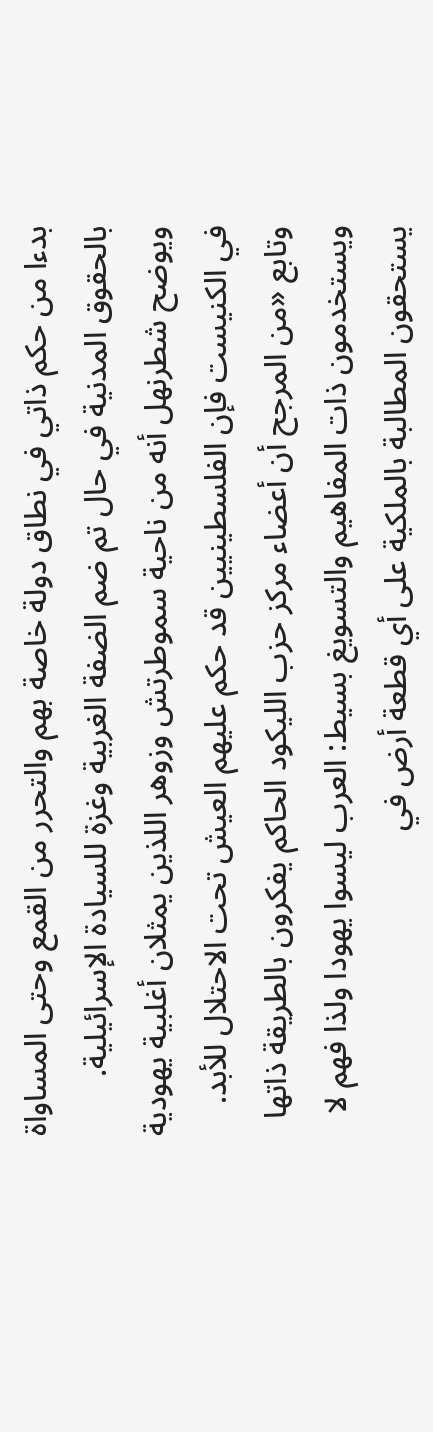بدءا من حكم ذاتي في نطاق دولة خاصة بهم والتحرر من القمع وحتى المساواة بالحقوق المدنية في حال تم ضم الضفة الغربية وغزة للسيادة الإسرائيلية.
ويوضح شطرنهل أنه من ناحية سموطرتش وزوهر اللذين يمثلان أغلبية يهودية في الكنيست فإن الفلسطينيين قد حكم عليهم العيش تحت الاحتلال للأبد. وتابع «من المرجح أن أعضاء مركز حزب الليكود الحاكم يفكرون بالطريقة ذاتها ويستخدمون ذات المفاهيم والتسويغ بسيط: العرب ليسوا يهودا ولذا فهم لا يستحقون المطالبة بالملكية على أي قطعة أرض في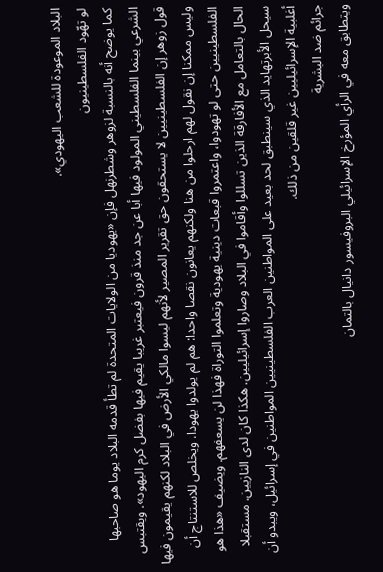البلاد الموعودة للشعب اليهودي».
لو تهّود الفلسطينيون
كما يوضح أنه بالنسبة لزوهر وشطرنهل فإن «يهوديا من الولايات المتحدة لم تطأ قدمه البلاد يوما هو صاحبها الشرعي بينما الفلسطيني المولود فيها أبا عن جد منذ قرون فيعتبر غريبا يقيم فيها بفضل كرم اليهود». ويقتبس قول زوهر إن الفلسطينيين لا يستحقون حق تقرير المصير لأنهم ليسوا مالكي الأرض في البلاد لكنهم يقيمون فيها وليس ممكنا إن نقول لهم ارحلوا من هنا ولكنهم يعانون نقصا واحدا: هم لم يولدوا يهودا. ويخلص للاستنتاج أن الفلسطينيين حتى لو تهودوا، واعتمروا قبعات دينية يهودية وتعلموا التوراة فهذا لن يسعفهم. ويضيف «هذا هو الحال بالتعامل مع الأفارقة الذين تسللوا وأقاموا في البلاد وصاروا إسرائيليين. هكذا كان لدى النازيين. مستقبلا سيحل الأبرتهايد الذي سينطبق لحد بعيد على المواطنين العرب الفلسطينيين المواطنين في إسرائيل، ويبدو أن أغلبية الإسرائيليين غير قلقين من ذلك.
جرائم ضد البشرية
ويتطابق معه في الرأي المؤرخ الإسرائيلي البروفيسور دانيال بالتمان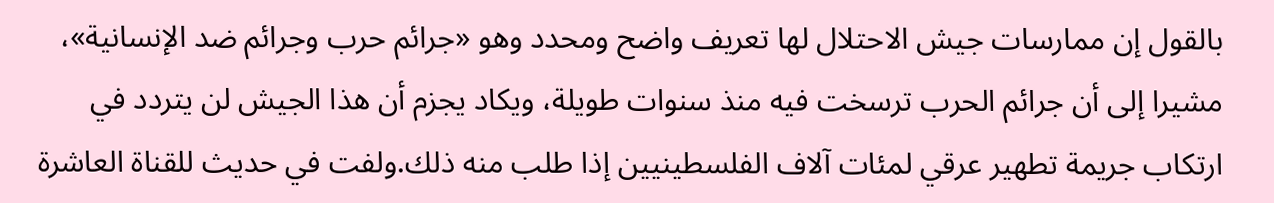بالقول إن ممارسات جيش الاحتلال لها تعريف واضح ومحدد وهو «جرائم حرب وجرائم ضد الإنسانية»، مشيرا إلى أن جرائم الحرب ترسخت فيه منذ سنوات طويلة، ويكاد يجزم أن هذا الجيش لن يتردد في ارتكاب جريمة تطهير عرقي لمئات آلاف الفلسطينيين إذا طلب منه ذلك.ولفت في حديث للقناة العاشرة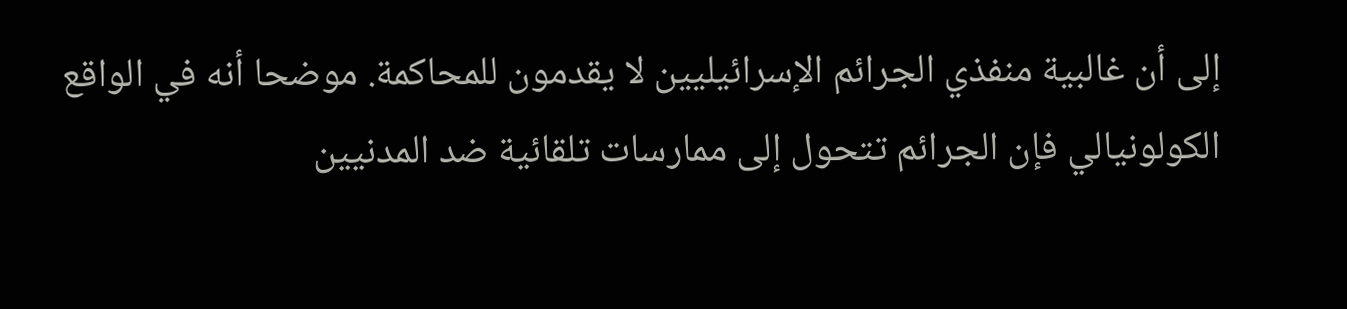إلى أن غالبية منفذي الجرائم الإسرائيليين لا يقدمون للمحاكمة. موضحا أنه في الواقع الكولونيالي فإن الجرائم تتحول إلى ممارسات تلقائية ضد المدنيين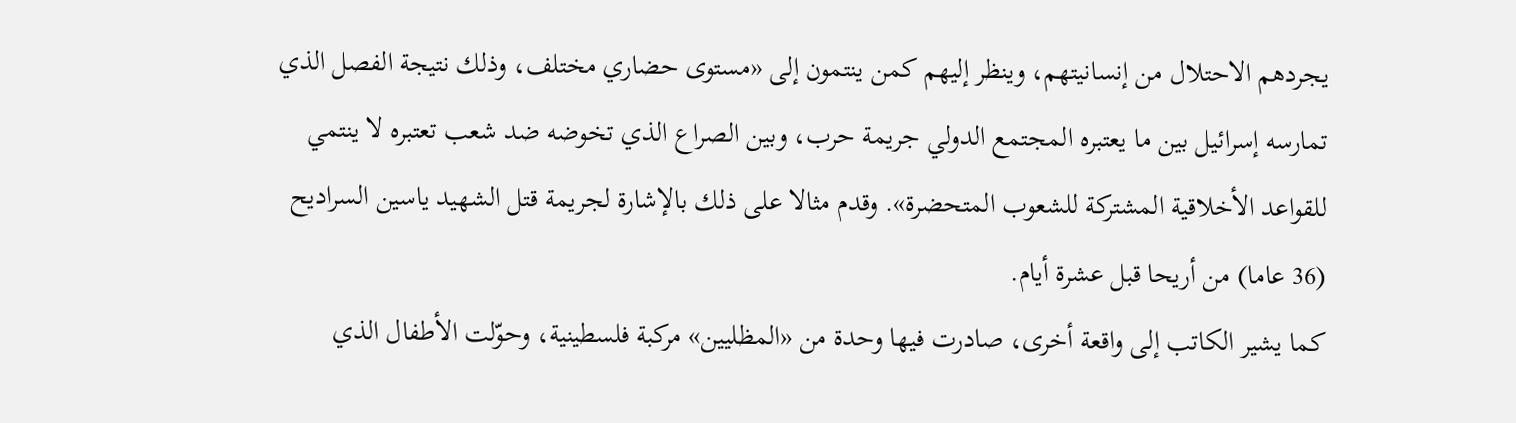يجردهم الاحتلال من إنسانيتهم، وينظر إليهم كمن ينتمون إلى «مستوى حضاري مختلف، وذلك نتيجة الفصل الذي تمارسه إسرائيل بين ما يعتبره المجتمع الدولي جريمة حرب، وبين الصراع الذي تخوضه ضد شعب تعتبره لا ينتمي للقواعد الأخلاقية المشتركة للشعوب المتحضرة». وقدم مثالا على ذلك بالإشارة لجريمة قتل الشهيد ياسين السراديح (36 عاما) من أريحا قبل عشرة أيام.
كما يشير الكاتب إلى واقعة أخرى، صادرت فيها وحدة من «المظليين» مركبة فلسطينية، وحوّلت الأطفال الذي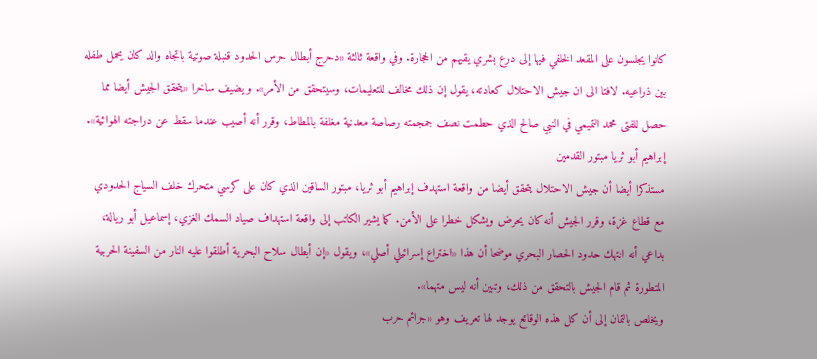كانوا يجلسون على المقعد الخلفي فيها إلى درع بشري يقيهم من الحجارة. وفي واقعة ثالثة «دحرج أبطال حرس الحدود قنبلة صوتية باتجاه والد كان يحمل طفله بين ذراعيه. لافتا الى ان جيش الاحتلال كعادته، يقول إن ذلك مخالف للتعليمات، وسيتحقق من الأمر». و يضيف ساخرا «يتحقق الجيش أيضا مما حصل للفتى محمد التميمي في النبي صالح الذي حطمت نصف جمجمته رصاصة معدنية مغلفة بالمطاط، وقرر أنه أصيب عندما سقط عن دراجته الهوائية».
إبراهيم أبو ثريا مبتور القدمين
مستذكرا أيضا أن جيش الاحتلال يتحقق أيضا من واقعة استهدف إبراهيم أبو ثريا، مبتور الساقين الذي كان على كرسي متحرك خلف السياج الحدودي مع قطاع غزة، وقرر الجيش أنه كان يحرض ويشكل خطرا على الأمن. كما يشير الكاتب إلى واقعة استهداف صياد السمك الغزي، إسماعيل أبو ريالة، بداعي أنه انتهك حدود الحصار البحري موضحا أن هذا «اختراع إسرائيلي أصلي»، ويقول «إن أبطال سلاح البحرية أطلقوا عليه النار من السفينة الحربية المتطورة ثم قام الجيش بالتحقق من ذلك، وتبين أنه ليس متهما».
ويخلص بالتمان إلى أن كل هذه الوقائع يوجد لها تعريف وهو «جرائم حرب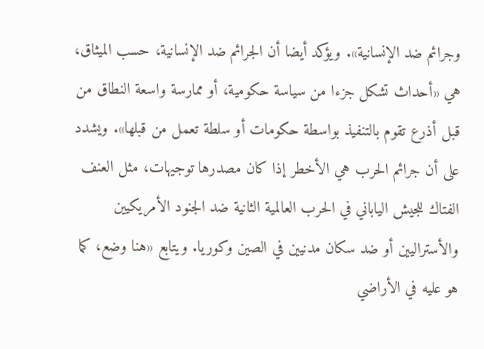وجرائم ضد الإنسانية». ويؤكد أيضا أن الجرائم ضد الإنسانية، حسب الميثاق، هي «أحداث تشكل جزءا من سياسة حكومية، أو ممارسة واسعة النطاق من قبل أذرع تقوم بالتنفيذ بواسطة حكومات أو سلطة تعمل من قبلها». ويشدد على أن جرائم الحرب هي الأخطر إذا كان مصدرها توجيهات، مثل العنف الفتاك للجيش الياباني في الحرب العالمية الثانية ضد الجنود الأمريكيين والأستراليين أو ضد سكان مدنيين في الصين وكوريا. ويتابع «هنا وضع، كما هو عليه في الأراضي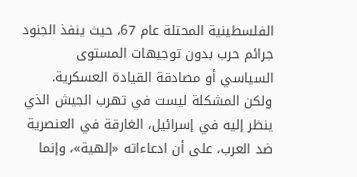الفلسطينية المحتلة عام 67، حيث ينفذ الجنود جرائم حرب بدون توجيهات المستوى السياسي أو مصادقة القيادة العسكرية. ولكن المشكلة ليست في تهرب الجيش الذي ينظر إليه في إسرائيل، الغارقة في العنصرية ضد العرب، على أن ادعاءاته «إلهية»، وإنما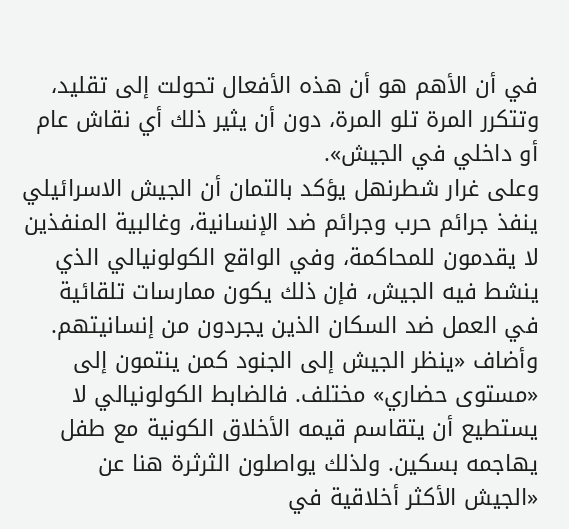في أن الأهم هو أن هذه الأفعال تحولت إلى تقليد، وتتكرر المرة تلو المرة، دون أن يثير ذلك أي نقاش عام أو داخلي في الجيش».
وعلى غرار شطرنهل يؤكد بالتمان أن الجيش الاسرائيلي ينفذ جرائم حرب وجرائم ضد الإنسانية، وغالبية المنفذين لا يقدمون للمحاكمة، وفي الواقع الكولونيالي الذي ينشط فيه الجيش، فإن ذلك يكون ممارسات تلقائية في العمل ضد السكان الذين يجردون من إنسانيتهم. وأضاف «ينظر الجيش إلى الجنود كمن ينتمون إلى «مستوى حضاري» مختلف. فالضابط الكولونيالي لا يستطيع أن يتقاسم قيمه الأخلاق الكونية مع طفل يهاجمه بسكين. ولذلك يواصلون الثرثرة هنا عن «الجيش الأكثر أخلاقية في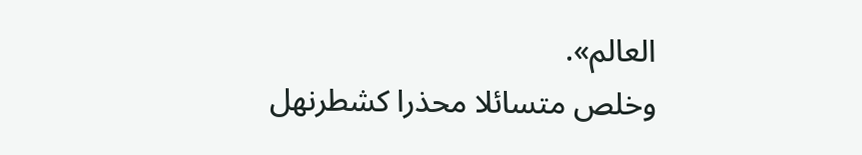العالم».
وخلص متسائلا محذرا كشطرنهل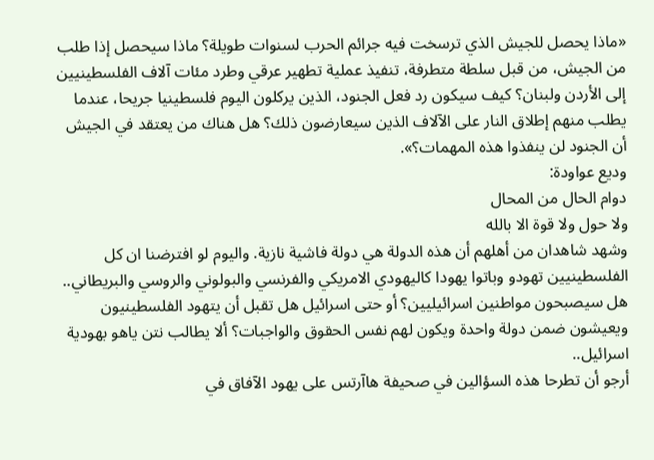«ماذا يحصل للجيش الذي ترسخت فيه جرائم الحرب لسنوات طويلة؟ ماذا سيحصل إذا طلب من الجيش، من قبل سلطة متطرفة، تنفيذ عملية تطهير عرقي وطرد مئات آلاف الفلسطينيين إلى الأردن ولبنان؟ كيف سيكون رد فعل الجنود، الذين يركلون اليوم فلسطينيا جريحا، عندما يطلب منهم إطلاق النار على الآلاف الذين سيعارضون ذلك؟ هل هناك من يعتقد في الجيش أن الجنود لن ينفذوا هذه المهمات؟».
وديع عواودة:
دوام الحال من المحال
ولا حول ولا قوة الا بالله
وشهد شاهدان من أهلهم أن هذه الدولة هي دولة فاشية نازية. واليوم لو افترضنا ان كل الفلسطينيين تهودو وباتوا يهودا كاليهودي الامريكي والفرنسي والبولوني والروسي والبريطاني.. هل سيصبحون مواطنين اسرائيليين؟ أو حتى اسرائيل هل تقبل أن يتهود الفلسطينيون ويعيشون ضمن دولة واحدة ويكون لهم نفس الحقوق والواجبات؟ ألا يطالب نتن ياهو بهودية اسرائيل..
أرجو أن تطرحا هذه السؤالين في صحيفة هاآرتس على يهود الآفاق في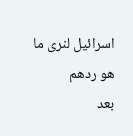اسرائيل لنرى ما هو ردهم
بعد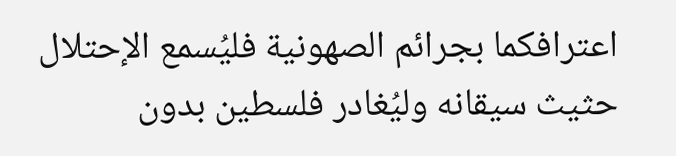اعترافكما بجرائم الصهونية فليُسمع الإحتلال حثيث سيقانه وليُغادر فلسطين بدون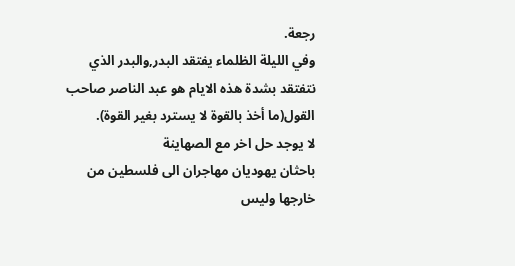رجعة.
وفي الليلة الظلماء يفتقد البدر,والبدر الذي نتفتقد بشدة هذه الايام هو عبد الناصر صاحب القول(ما أخذ بالقوة لا يسترد بغير القوة).
لا يوجد حل اخر مع الصهاينة
باحثان يهوديان مهاجران الى فلسطين من خارجها وليس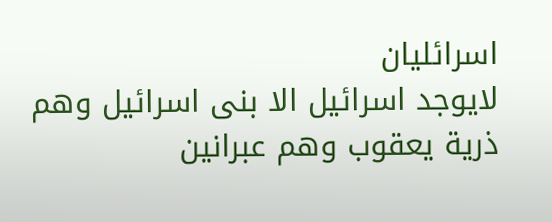اسرائليان
لايوجد اسرائيل الا بنى اسرائيل وهم ذرية يعقوب وهم عبرانين